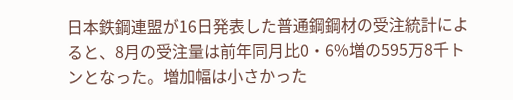日本鉄鋼連盟が16日発表した普通鋼鋼材の受注統計によると、8月の受注量は前年同月比0・6%増の595万8千トンとなった。増加幅は小さかった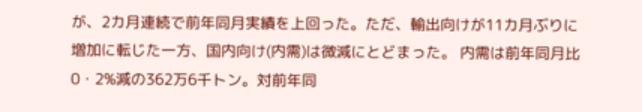が、2カ月連続で前年同月実績を上回った。ただ、輸出向けが11カ月ぶりに増加に転じた一方、国内向け(内需)は微減にとどまった。 内需は前年同月比0・2%減の362万6千トン。対前年同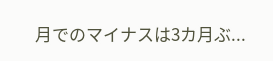月でのマイナスは3カ月ぶ...